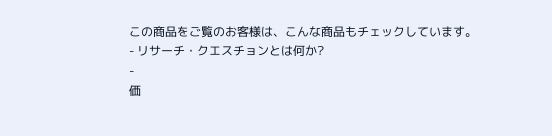この商品をご覧のお客様は、こんな商品もチェックしています。
- リサーチ・クエスチョンとは何か?
-
価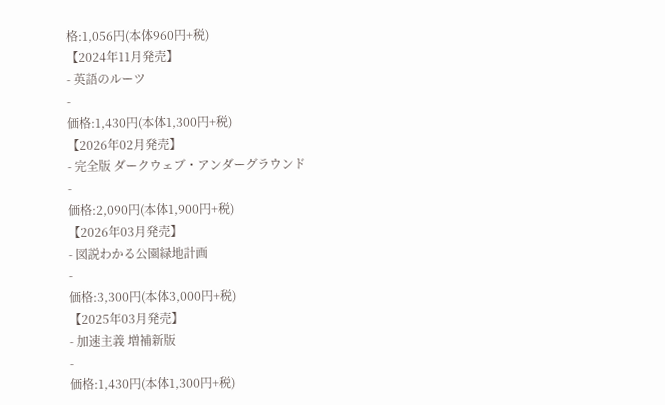格:1,056円(本体960円+税)
【2024年11月発売】
- 英語のルーツ
-
価格:1,430円(本体1,300円+税)
【2026年02月発売】
- 完全版 ダークウェブ・アンダーグラウンド
-
価格:2,090円(本体1,900円+税)
【2026年03月発売】
- 図説わかる公園緑地計画
-
価格:3,300円(本体3,000円+税)
【2025年03月発売】
- 加速主義 増補新版
-
価格:1,430円(本体1,300円+税)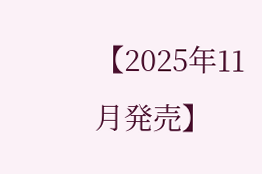【2025年11月発売】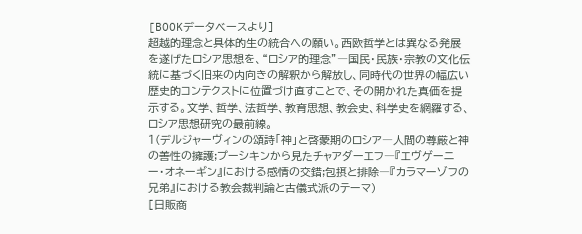[BOOKデータベースより]
超越的理念と具体的生の統合への願い。西欧哲学とは異なる発展を遂げたロシア思想を、“ロシア的理念”―国民・民族・宗教の文化伝統に基づく旧来の内向きの解釈から解放し、同時代の世界の幅広い歴史的コンテクストに位置づけ直すことで、その開かれた真価を提示する。文学、哲学、法哲学、教育思想、教会史、科学史を網羅する、ロシア思想研究の最前線。
1(デルジャーヴィンの頌詩「神」と啓蒙期のロシア―人間の尊厳と神の善性の擁護;プーシキンから見たチャアダーエフ―『エヴゲーニー・オネーギン』における感情の交錯;包摂と排除―『カラマーゾフの兄弟』における教会裁判論と古儀式派のテーマ)
[日販商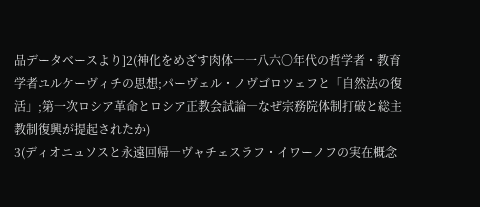品データベースより]2(神化をめざす肉体―一八六〇年代の哲学者・教育学者ユルケーヴィチの思想;パーヴェル・ノヴゴロツェフと「自然法の復活」;第一次ロシア革命とロシア正教会試論―なぜ宗務院体制打破と総主教制復興が提起されたか)
3(ディオニュソスと永遠回帰―ヴャチェスラフ・イワーノフの実在概念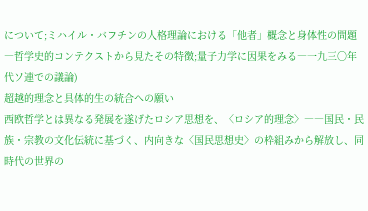について;ミハイル・バフチンの人格理論における「他者」概念と身体性の問題―哲学史的コンテクストから見たその特徴;量子力学に因果をみる―一九三〇年代ソ連での議論)
超越的理念と具体的生の統合への願い
西欧哲学とは異なる発展を遂げたロシア思想を、〈ロシア的理念〉――国民・民族・宗教の文化伝統に基づく、内向きな〈国民思想史〉の枠組みから解放し、同時代の世界の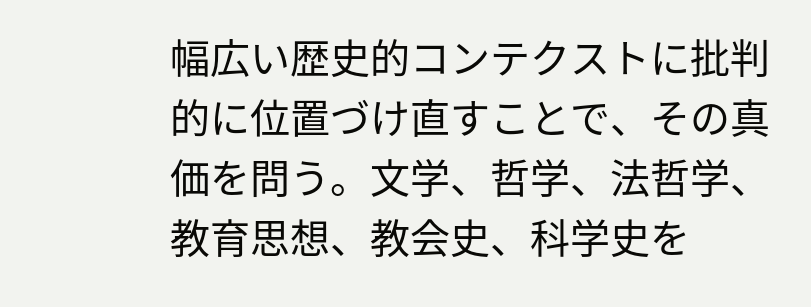幅広い歴史的コンテクストに批判的に位置づけ直すことで、その真価を問う。文学、哲学、法哲学、教育思想、教会史、科学史を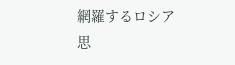網羅するロシア思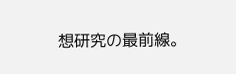想研究の最前線。